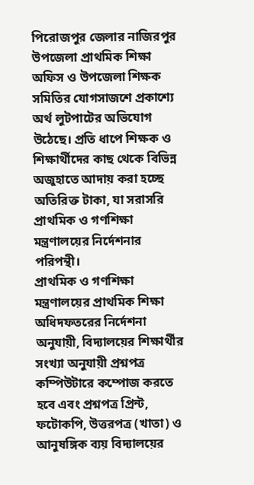পিরোজপুর জেলার নাজিরপুর উপজেলা প্রাথমিক শিক্ষা অফিস ও উপজেলা শিক্ষক সমিতির যোগসাজশে প্রকাশ্যে অর্থ লুটপাটের অভিযোগ উঠেছে। প্রতি ধাপে শিক্ষক ও শিক্ষার্থীদের কাছ থেকে বিভিন্ন অজুহাতে আদায় করা হচ্ছে অতিরিক্ত টাকা, যা সরাসরি প্রাথমিক ও গণশিক্ষা মন্ত্রণালয়ের নির্দেশনার পরিপন্থী।
প্রাথমিক ও গণশিক্ষা মন্ত্রণালয়ের প্রাথমিক শিক্ষা অধিদফতরের নির্দেশনা অনুযায়ী, বিদ্যালয়ের শিক্ষার্থীর সংখ্যা অনুযায়ী প্রশ্নপত্র কম্পিউটারে কম্পোজ করতে হবে এবং প্রশ্নপত্র প্রিন্ট, ফটোকপি, উত্তরপত্র (খাতা) ও আনুষঙ্গিক ব্যয় বিদ্যালয়ের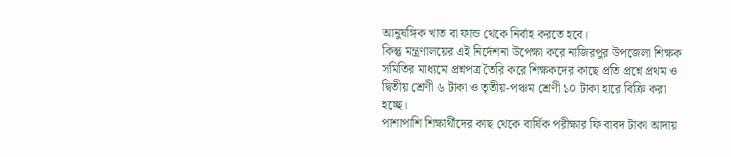আনুষঙ্গিক খাত বা ফান্ড থেকে নির্বাহ করতে হবে।
কিন্তু মন্ত্রণালয়ের এই নির্দেশনা উপেক্ষা করে নাজিরপুর উপজেলা শিক্ষক সমিতির মাধ্যমে প্রশ্নপত্র তৈরি করে শিক্ষকদের কাছে প্রতি প্রশ্নে প্রথম ও দ্বিতীয় শ্রেণী ৬ টাকা ও তৃতীয়-পঞ্চম শ্রেণী ১০ টাকা হারে বিক্রি করা হচ্ছে।
পাশাপাশি শিক্ষার্থীদের কাছ থেকে বার্ষিক পরীক্ষার ফি বাবদ টাকা আদায়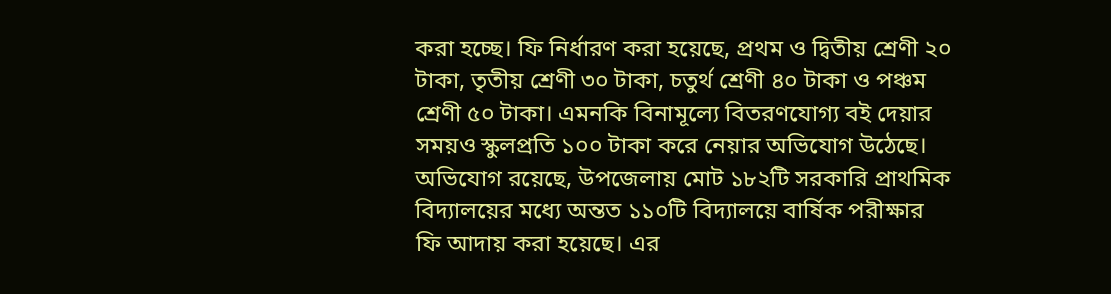করা হচ্ছে। ফি নির্ধারণ করা হয়েছে, প্রথম ও দ্বিতীয় শ্রেণী ২০ টাকা, তৃতীয় শ্রেণী ৩০ টাকা, চতুর্থ শ্রেণী ৪০ টাকা ও পঞ্চম শ্রেণী ৫০ টাকা। এমনকি বিনামূল্যে বিতরণযোগ্য বই দেয়ার সময়ও স্কুলপ্রতি ১০০ টাকা করে নেয়ার অভিযোগ উঠেছে।
অভিযোগ রয়েছে, উপজেলায় মোট ১৮২টি সরকারি প্রাথমিক বিদ্যালয়ের মধ্যে অন্তত ১১০টি বিদ্যালয়ে বার্ষিক পরীক্ষার ফি আদায় করা হয়েছে। এর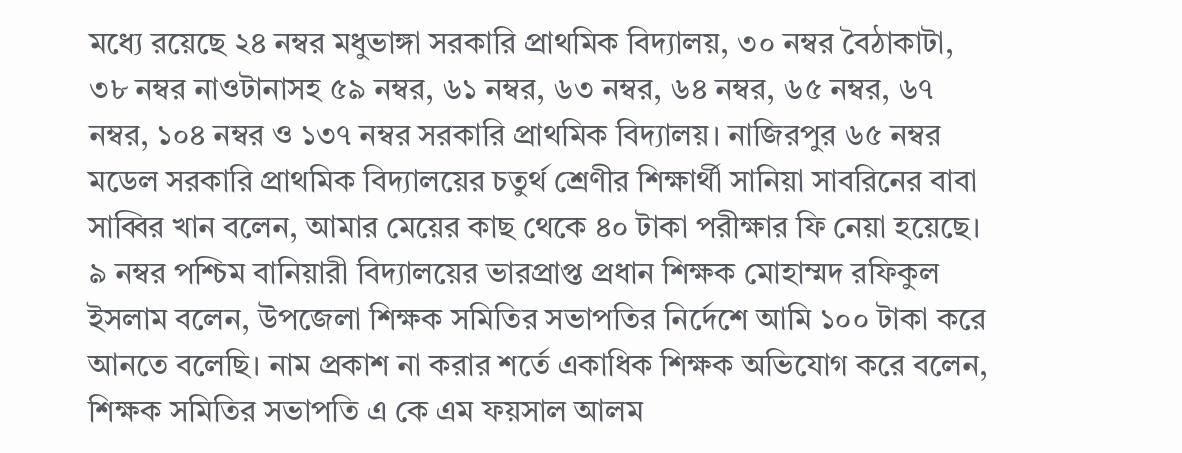মধ্যে রয়েছে ২৪ নম্বর মধুভাঙ্গা সরকারি প্রাথমিক বিদ্যালয়, ৩০ নম্বর বৈঠাকাটা, ৩৮ নম্বর নাওটানাসহ ৫৯ নম্বর, ৬১ নম্বর, ৬৩ নম্বর, ৬৪ নম্বর, ৬৫ নম্বর, ৬৭ নম্বর, ১০৪ নম্বর ও ১৩৭ নম্বর সরকারি প্রাথমিক বিদ্যালয়। নাজিরপুর ৬৫ নম্বর মডেল সরকারি প্রাথমিক বিদ্যালয়ের চতুর্থ শ্রেণীর শিক্ষার্থী সানিয়া সাবরিনের বাবা সাব্বির খান বলেন, আমার মেয়ের কাছ থেকে ৪০ টাকা পরীক্ষার ফি নেয়া হয়েছে।
৯ নম্বর পশ্চিম বানিয়ারী বিদ্যালয়ের ভারপ্রাপ্ত প্রধান শিক্ষক মোহাম্মদ রফিকুল ইসলাম বলেন, উপজেলা শিক্ষক সমিতির সভাপতির নির্দেশে আমি ১০০ টাকা করে আনতে বলেছি। নাম প্রকাশ না করার শর্তে একাধিক শিক্ষক অভিযোগ করে বলেন, শিক্ষক সমিতির সভাপতি এ কে এম ফয়সাল আলম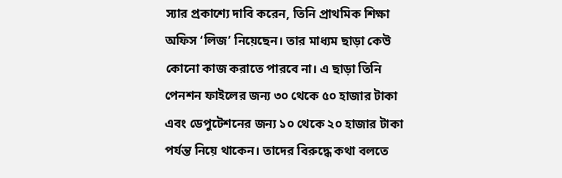স্যার প্রকাশ্যে দাবি করেন, তিনি প্রাথমিক শিক্ষা অফিস ‘লিজ’ নিয়েছেন। তার মাধ্যম ছাড়া কেউ কোনো কাজ করাতে পারবে না। এ ছাড়া তিনি পেনশন ফাইলের জন্য ৩০ থেকে ৫০ হাজার টাকা এবং ডেপুটেশনের জন্য ১০ থেকে ২০ হাজার টাকা পর্যন্ত নিয়ে থাকেন। তাদের বিরুদ্ধে কথা বলতে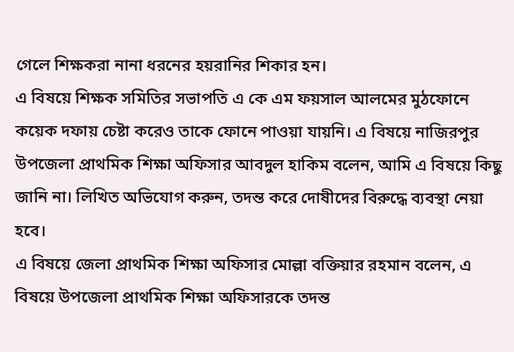গেলে শিক্ষকরা নানা ধরনের হয়রানির শিকার হন।
এ বিষয়ে শিক্ষক সমিতির সভাপতি এ কে এম ফয়সাল আলমের মুঠফোনে কয়েক দফায় চেষ্টা করেও তাকে ফোনে পাওয়া যায়নি। এ বিষয়ে নাজিরপুর উপজেলা প্রাথমিক শিক্ষা অফিসার আবদুল হাকিম বলেন, আমি এ বিষয়ে কিছু জানি না। লিখিত অভিযোগ করুন, তদন্ত করে দোষীদের বিরুদ্ধে ব্যবস্থা নেয়া হবে।
এ বিষয়ে জেলা প্রাথমিক শিক্ষা অফিসার মোল্লা বক্তিয়ার রহমান বলেন, এ বিষয়ে উপজেলা প্রাথমিক শিক্ষা অফিসারকে তদন্ত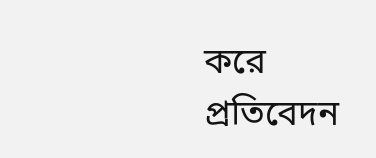করে প্রতিবেদন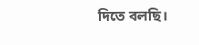দিতে বলছি।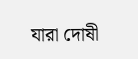যারা দোষী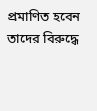প্রমাণিত হবেন তাদের বিরুদ্ধে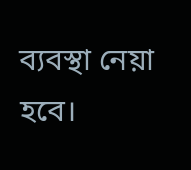ব্যবস্থা নেয়া হবে।